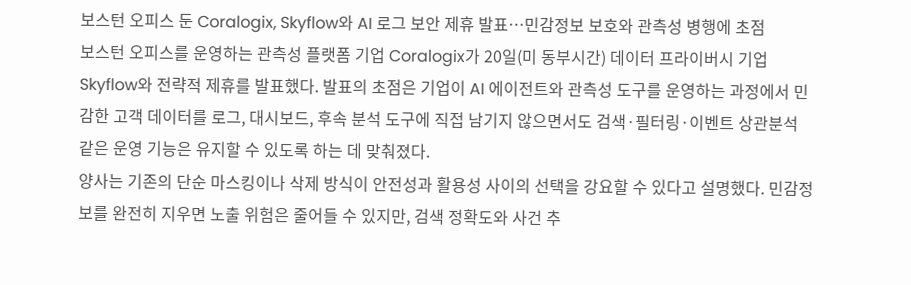보스턴 오피스 둔 Coralogix, Skyflow와 AI 로그 보안 제휴 발표…민감정보 보호와 관측성 병행에 초점
보스턴 오피스를 운영하는 관측성 플랫폼 기업 Coralogix가 20일(미 동부시간) 데이터 프라이버시 기업 Skyflow와 전략적 제휴를 발표했다. 발표의 초점은 기업이 AI 에이전트와 관측성 도구를 운영하는 과정에서 민감한 고객 데이터를 로그, 대시보드, 후속 분석 도구에 직접 남기지 않으면서도 검색·필터링·이벤트 상관분석 같은 운영 기능은 유지할 수 있도록 하는 데 맞춰졌다.
양사는 기존의 단순 마스킹이나 삭제 방식이 안전성과 활용성 사이의 선택을 강요할 수 있다고 설명했다. 민감정보를 완전히 지우면 노출 위험은 줄어들 수 있지만, 검색 정확도와 사건 추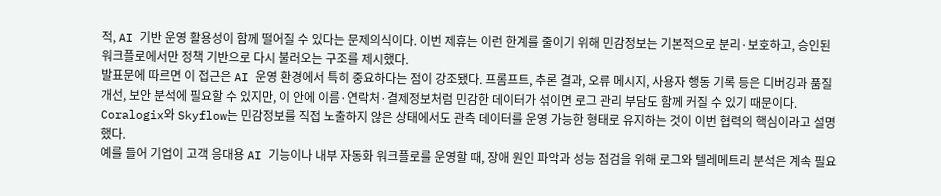적, AI 기반 운영 활용성이 함께 떨어질 수 있다는 문제의식이다. 이번 제휴는 이런 한계를 줄이기 위해 민감정보는 기본적으로 분리·보호하고, 승인된 워크플로에서만 정책 기반으로 다시 불러오는 구조를 제시했다.
발표문에 따르면 이 접근은 AI 운영 환경에서 특히 중요하다는 점이 강조됐다. 프롬프트, 추론 결과, 오류 메시지, 사용자 행동 기록 등은 디버깅과 품질 개선, 보안 분석에 필요할 수 있지만, 이 안에 이름·연락처·결제정보처럼 민감한 데이터가 섞이면 로그 관리 부담도 함께 커질 수 있기 때문이다. Coralogix와 Skyflow는 민감정보를 직접 노출하지 않은 상태에서도 관측 데이터를 운영 가능한 형태로 유지하는 것이 이번 협력의 핵심이라고 설명했다.
예를 들어 기업이 고객 응대용 AI 기능이나 내부 자동화 워크플로를 운영할 때, 장애 원인 파악과 성능 점검을 위해 로그와 텔레메트리 분석은 계속 필요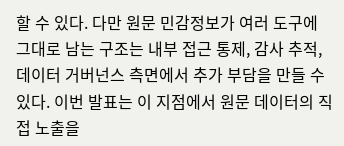할 수 있다. 다만 원문 민감정보가 여러 도구에 그대로 남는 구조는 내부 접근 통제, 감사 추적, 데이터 거버넌스 측면에서 추가 부담을 만들 수 있다. 이번 발표는 이 지점에서 원문 데이터의 직접 노출을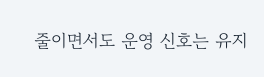줄이면서도 운영 신호는 유지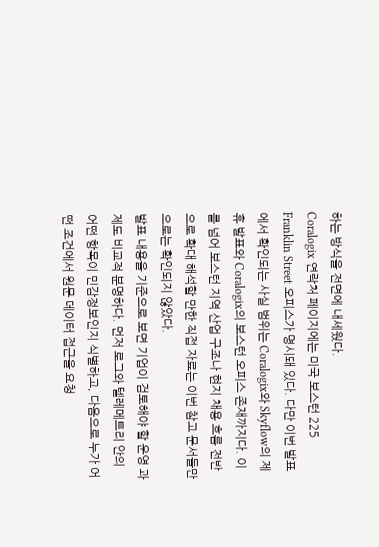하는 방식을 전면에 내세웠다.
Coralogix 연락처 페이지에는 미국 보스턴 225 Franklin Street 오피스가 명시돼 있다. 다만 이번 발표에서 확인되는 사실 범위는 Coralogix와 Skyflow의 제휴 발표와 Coralogix의 보스턴 오피스 존재까지다. 이를 넘어 보스턴 지역 산업 구조나 현지 채용 흐름 전반으로 확대 해석할 만한 직접 자료는 이번 참고 문서들만으로는 확인되지 않았다.
발표 내용을 기준으로 보면 기업이 검토해야 할 운영 과제도 비교적 분명하다. 먼저 로그와 텔레메트리 안의 어떤 항목이 민감정보인지 식별하고, 다음으로 누가 어떤 조건에서 원문 데이터 접근을 요청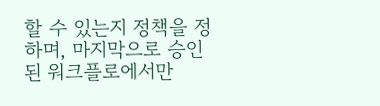할 수 있는지 정책을 정하며, 마지막으로 승인된 워크플로에서만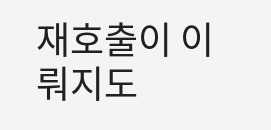재호출이 이뤄지도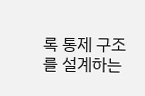록 통제 구조를 설계하는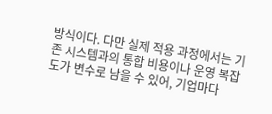방식이다. 다만 실제 적용 과정에서는 기존 시스템과의 통합 비용이나 운영 복잡도가 변수로 남을 수 있어, 기업마다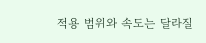적용 범위와 속도는 달라질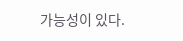가능성이 있다.